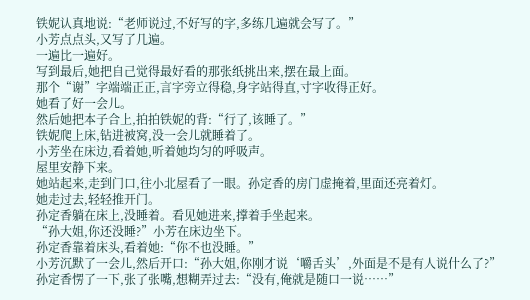铁妮认真地说:“老师说过,不好写的字,多练几遍就会写了。”
小芳点点头,又写了几遍。
一遍比一遍好。
写到最后,她把自己觉得最好看的那张纸挑出来,摆在最上面。
那个“谢”字端端正正,言字旁立得稳,身字站得直,寸字收得正好。
她看了好一会儿。
然后她把本子合上,拍拍铁妮的背:“行了,该睡了。”
铁妮爬上床,钻进被窝,没一会儿就睡着了。
小芳坐在床边,看着她,听着她均匀的呼吸声。
屋里安静下来。
她站起来,走到门口,往小北屋看了一眼。孙定香的房门虚掩着,里面还亮着灯。
她走过去,轻轻推开门。
孙定香躺在床上,没睡着。看见她进来,撑着手坐起来。
“孙大姐,你还没睡?”小芳在床边坐下。
孙定香靠着床头,看着她:“你不也没睡。”
小芳沉默了一会儿,然后开口:“孙大姐,你刚才说‘嚼舌头’,外面是不是有人说什么了?”
孙定香愣了一下,张了张嘴,想糊弄过去:“没有,俺就是随口一说……”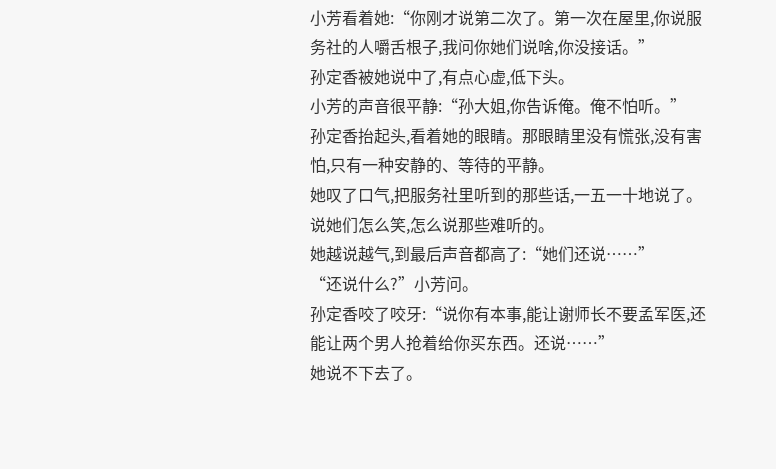小芳看着她:“你刚才说第二次了。第一次在屋里,你说服务社的人嚼舌根子,我问你她们说啥,你没接话。”
孙定香被她说中了,有点心虚,低下头。
小芳的声音很平静:“孙大姐,你告诉俺。俺不怕听。”
孙定香抬起头,看着她的眼睛。那眼睛里没有慌张,没有害怕,只有一种安静的、等待的平静。
她叹了口气,把服务社里听到的那些话,一五一十地说了。
说她们怎么笑,怎么说那些难听的。
她越说越气,到最后声音都高了:“她们还说……”
“还说什么?”小芳问。
孙定香咬了咬牙:“说你有本事,能让谢师长不要孟军医,还能让两个男人抢着给你买东西。还说……”
她说不下去了。